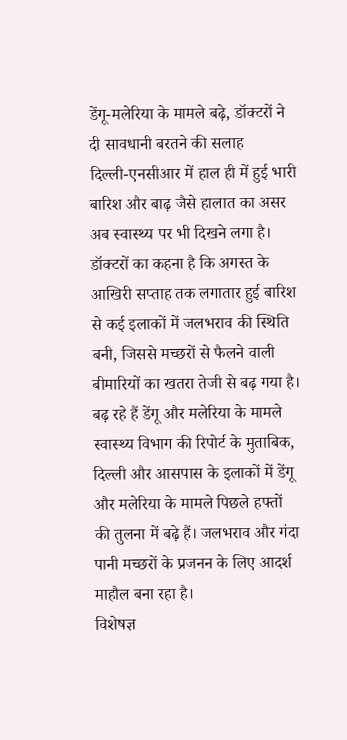डेंगू-मलेरिया के मामले बढ़े, डॉक्टरों ने दी सावधानी बरतने की सलाह
दिल्ली-एनसीआर में हाल ही में हुई भारी बारिश और बाढ़ जैसे हालात का असर अब स्वास्थ्य पर भी दिखने लगा है। डॉक्टरों का कहना है कि अगस्त के आखिरी सप्ताह तक लगातार हुई बारिश से कई इलाकों में जलभराव की स्थिति बनी, जिससे मच्छरों से फैलने वाली बीमारियों का खतरा तेजी से बढ़ गया है।
बढ़ रहे हैं डेंगू और मलेरिया के मामले
स्वास्थ्य विभाग की रिपोर्ट के मुताबिक, दिल्ली और आसपास के इलाकों में डेंगू और मलेरिया के मामले पिछले हफ्तों की तुलना में बढ़े हैं। जलभराव और गंदा पानी मच्छरों के प्रजनन के लिए आदर्श माहौल बना रहा है।
विशेषज्ञ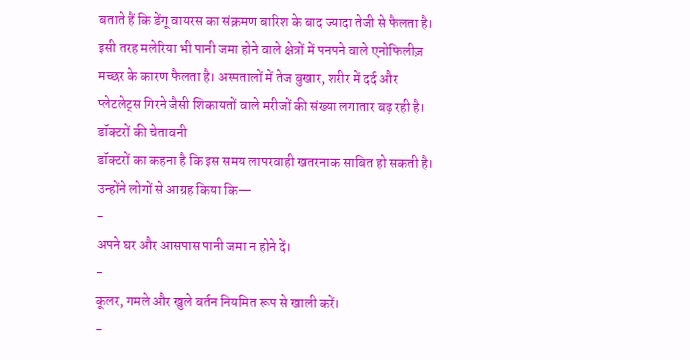बताते हैं कि डेंगू वायरस का संक्रमण बारिश के बाद ज्यादा तेजी से फैलता है। इसी तरह मलेरिया भी पानी जमा होने वाले क्षेत्रों में पनपने वाले एनोफिलीज़ मच्छर के कारण फैलता है। अस्पतालों में तेज बुखार, शरीर में दर्द और प्लेटलेट्स गिरने जैसी शिकायतों वाले मरीजों की संख्या लगातार बढ़ रही है।
डॉक्टरों की चेतावनी
डॉक्टरों का कहना है कि इस समय लापरवाही खतरनाक साबित हो सकती है। उन्होंने लोगों से आग्रह किया कि—
-
अपने घर और आसपास पानी जमा न होने दें।
-
कूलर, गमले और खुले बर्तन नियमित रूप से खाली करें।
-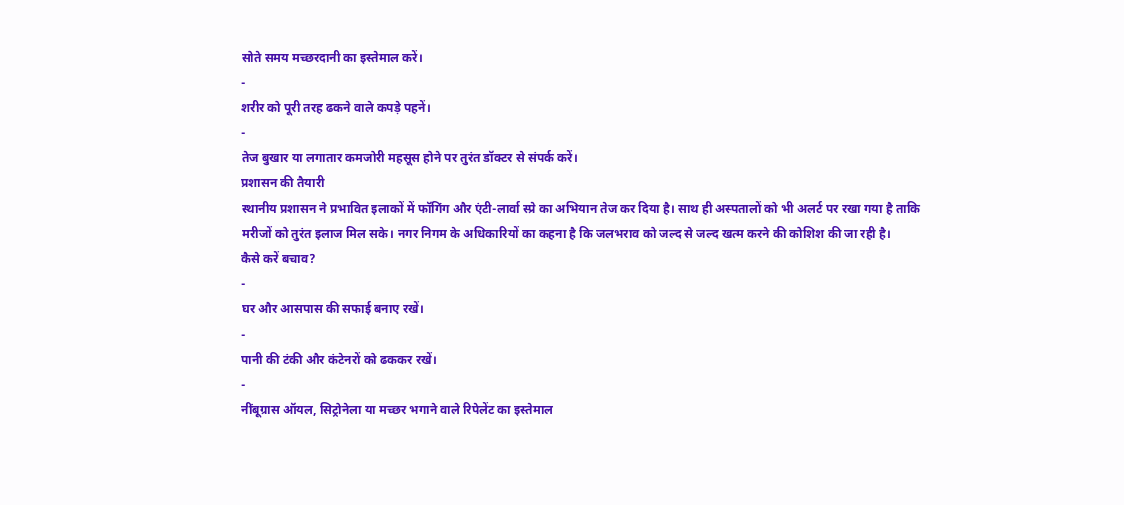सोते समय मच्छरदानी का इस्तेमाल करें।
-
शरीर को पूरी तरह ढकने वाले कपड़े पहनें।
-
तेज बुखार या लगातार कमजोरी महसूस होने पर तुरंत डॉक्टर से संपर्क करें।
प्रशासन की तैयारी
स्थानीय प्रशासन ने प्रभावित इलाकों में फॉगिंग और एंटी-लार्वा स्प्रे का अभियान तेज कर दिया है। साथ ही अस्पतालों को भी अलर्ट पर रखा गया है ताकि मरीजों को तुरंत इलाज मिल सके। नगर निगम के अधिकारियों का कहना है कि जलभराव को जल्द से जल्द खत्म करने की कोशिश की जा रही है।
कैसे करें बचाव?
-
घर और आसपास की सफाई बनाए रखें।
-
पानी की टंकी और कंटेनरों को ढककर रखें।
-
नींबूग्रास ऑयल, सिट्रोनेला या मच्छर भगाने वाले रिपेलेंट का इस्तेमाल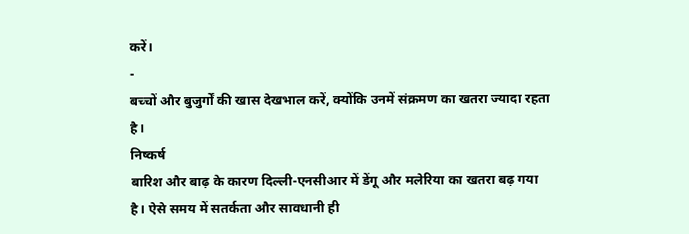करें।
-
बच्चों और बुजुर्गों की खास देखभाल करें, क्योंकि उनमें संक्रमण का खतरा ज्यादा रहता है।
निष्कर्ष
बारिश और बाढ़ के कारण दिल्ली-एनसीआर में डेंगू और मलेरिया का खतरा बढ़ गया है। ऐसे समय में सतर्कता और सावधानी ही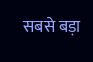सबसे बड़ा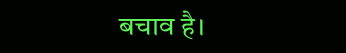बचाव है।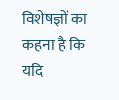विशेषज्ञों का कहना है कि यदि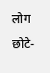लोग छोटे-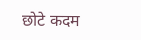छोटे कदम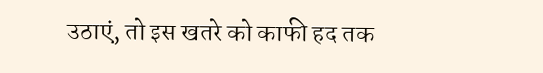उठाएं, तो इस खतरे को काफी हद तक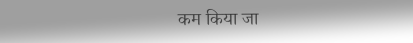कम किया जा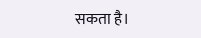सकता है।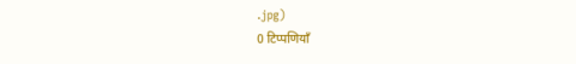.jpg)
0 टिप्पणियाँ